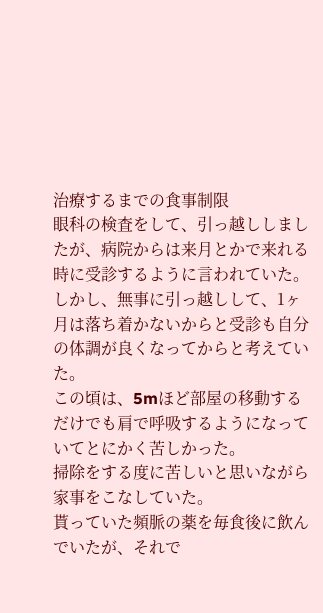治療するまでの食事制限
眼科の検査をして、引っ越ししましたが、病院からは来月とかで来れる時に受診するように言われていた。
しかし、無事に引っ越しして、1ヶ月は落ち着かないからと受診も自分の体調が良くなってからと考えていた。
この頃は、5mほど部屋の移動するだけでも肩で呼吸するようになっていてとにかく苦しかった。
掃除をする度に苦しいと思いながら家事をこなしていた。
貰っていた頻脈の薬を毎食後に飲んでいたが、それで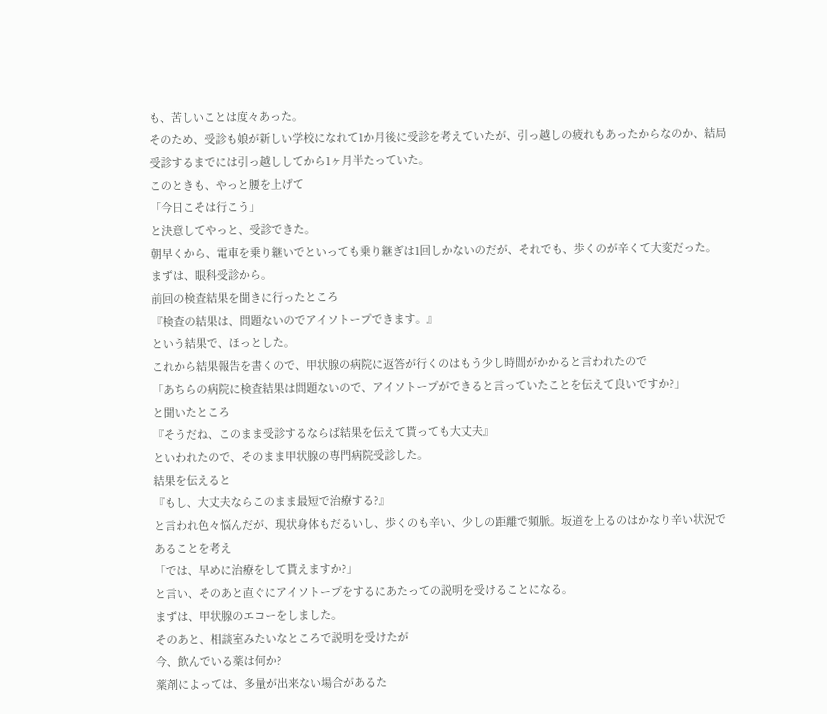も、苦しいことは度々あった。
そのため、受診も娘が新しい学校になれて1か月後に受診を考えていたが、引っ越しの疲れもあったからなのか、結局受診するまでには引っ越ししてから1ヶ月半たっていた。
このときも、やっと腰を上げて
「今日こそは行こう」
と決意してやっと、受診できた。
朝早くから、電車を乗り継いでといっても乗り継ぎは1回しかないのだが、それでも、歩くのが辛くて大変だった。
まずは、眼科受診から。
前回の検査結果を聞きに行ったところ
『検査の結果は、問題ないのでアイソトープできます。』
という結果で、ほっとした。
これから結果報告を書くので、甲状腺の病院に返答が行くのはもう少し時間がかかると言われたので
「あちらの病院に検査結果は問題ないので、アイソトープができると言っていたことを伝えて良いですか?」
と聞いたところ
『そうだね、このまま受診するならば結果を伝えて貰っても大丈夫』
といわれたので、そのまま甲状腺の専門病院受診した。
結果を伝えると
『もし、大丈夫ならこのまま最短で治療する?』
と言われ色々悩んだが、現状身体もだるいし、歩くのも辛い、少しの距離で頻脈。坂道を上るのはかなり辛い状況であることを考え
「では、早めに治療をして貰えますか?」
と言い、そのあと直ぐにアイソトープをするにあたっての説明を受けることになる。
まずは、甲状腺のエコーをしました。
そのあと、相談室みたいなところで説明を受けたが
今、飲んでいる薬は何か?
薬剤によっては、多量が出来ない場合があるた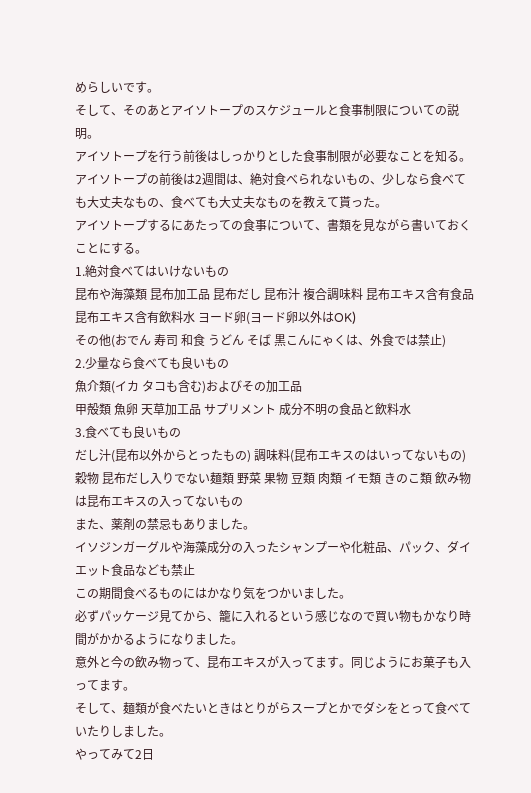めらしいです。
そして、そのあとアイソトープのスケジュールと食事制限についての説明。
アイソトープを行う前後はしっかりとした食事制限が必要なことを知る。
アイソトープの前後は2週間は、絶対食べられないもの、少しなら食べても大丈夫なもの、食べても大丈夫なものを教えて貰った。
アイソトープするにあたっての食事について、書類を見ながら書いておくことにする。
1.絶対食べてはいけないもの
昆布や海藻類 昆布加工品 昆布だし 昆布汁 複合調味料 昆布エキス含有食品 昆布エキス含有飲料水 ヨード卵(ヨード卵以外はOK)
その他(おでん 寿司 和食 うどん そば 黒こんにゃくは、外食では禁止)
2.少量なら食べても良いもの
魚介類(イカ タコも含む)およびその加工品
甲殻類 魚卵 天草加工品 サプリメント 成分不明の食品と飲料水
3.食べても良いもの
だし汁(昆布以外からとったもの) 調味料(昆布エキスのはいってないもの) 穀物 昆布だし入りでない麺類 野菜 果物 豆類 肉類 イモ類 きのこ類 飲み物は昆布エキスの入ってないもの
また、薬剤の禁忌もありました。
イソジンガーグルや海藻成分の入ったシャンプーや化粧品、パック、ダイエット食品なども禁止
この期間食べるものにはかなり気をつかいました。
必ずパッケージ見てから、籠に入れるという感じなので買い物もかなり時間がかかるようになりました。
意外と今の飲み物って、昆布エキスが入ってます。同じようにお菓子も入ってます。
そして、麺類が食べたいときはとりがらスープとかでダシをとって食べていたりしました。
やってみて2日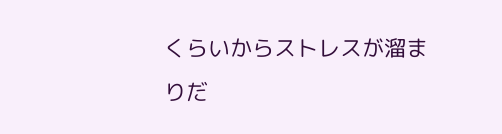くらいからストレスが溜まりだ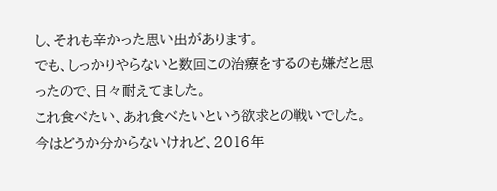し、それも辛かった思い出があります。
でも、しっかりやらないと数回この治療をするのも嫌だと思ったので、日々耐えてました。
これ食べたい、あれ食べたいという欲求との戦いでした。
今はどうか分からないけれど、2016年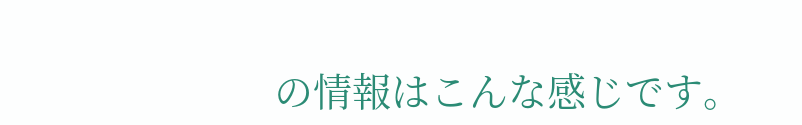の情報はこんな感じです。